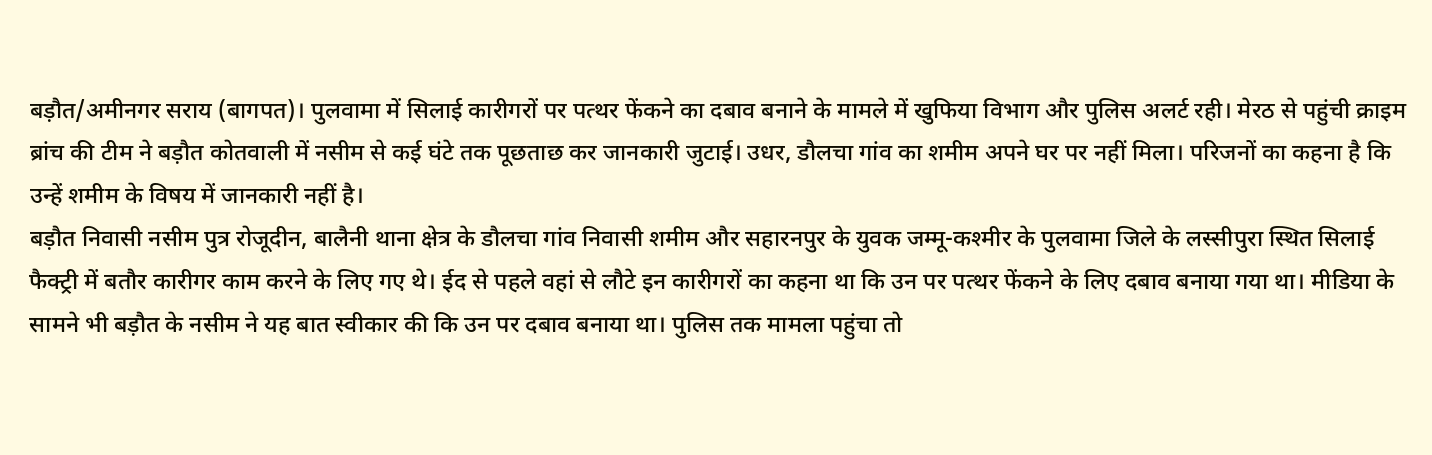बड़ौत/अमीनगर सराय (बागपत)। पुलवामा में सिलाई कारीगरों पर पत्थर फेंकने का दबाव बनाने के मामले में खुफिया विभाग और पुलिस अलर्ट रही। मेरठ से पहुंची क्राइम ब्रांच की टीम ने बड़ौत कोतवाली में नसीम से कई घंटे तक पूछताछ कर जानकारी जुटाई। उधर, डौलचा गांव का शमीम अपने घर पर नहीं मिला। परिजनों का कहना है कि उन्हें शमीम के विषय में जानकारी नहीं है।
बड़ौत निवासी नसीम पुत्र रोजूदीन, बालैनी थाना क्षेत्र के डौलचा गांव निवासी शमीम और सहारनपुर के युवक जम्मू-कश्मीर के पुलवामा जिले के लस्सीपुरा स्थित सिलाई फैक्ट्री में बतौर कारीगर काम करने के लिए गए थे। ईद से पहले वहां से लौटे इन कारीगरों का कहना था कि उन पर पत्थर फेंकने के लिए दबाव बनाया गया था। मीडिया के सामने भी बड़ौत के नसीम ने यह बात स्वीकार की कि उन पर दबाव बनाया था। पुलिस तक मामला पहुंचा तो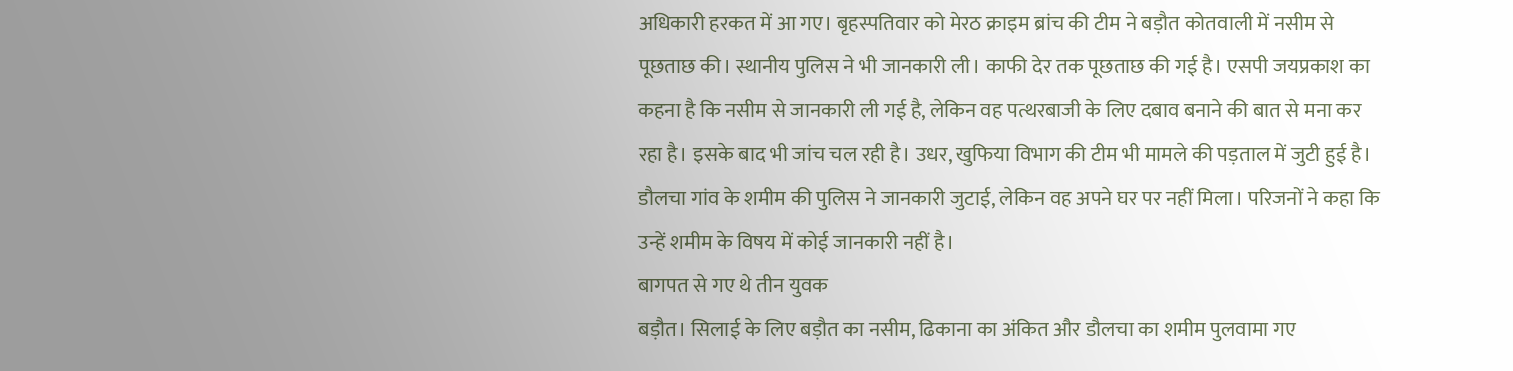अधिकारी हरकत में आ गए। बृहस्पतिवार को मेरठ क्राइम ब्रांच की टीम ने बड़ौत कोतवाली में नसीम से पूछताछ की। स्थानीय पुलिस ने भी जानकारी ली। काफी देर तक पूछताछ की गई है। एसपी जयप्रकाश का कहना है कि नसीम से जानकारी ली गई है, लेकिन वह पत्थरबाजी के लिए दबाव बनाने की बात से मना कर रहा है। इसके बाद भी जांच चल रही है। उधर, खुफिया विभाग की टीम भी मामले की पड़ताल में जुटी हुई है। डौलचा गांव के शमीम की पुलिस ने जानकारी जुटाई, लेकिन वह अपने घर पर नहीं मिला। परिजनों ने कहा कि उन्हें शमीम के विषय में कोई जानकारी नहीं है।
बागपत से गए थे तीन युवक
बड़ौत। सिलाई के लिए बड़ौत का नसीम, ढिकाना का अंकित और डौलचा का शमीम पुलवामा गए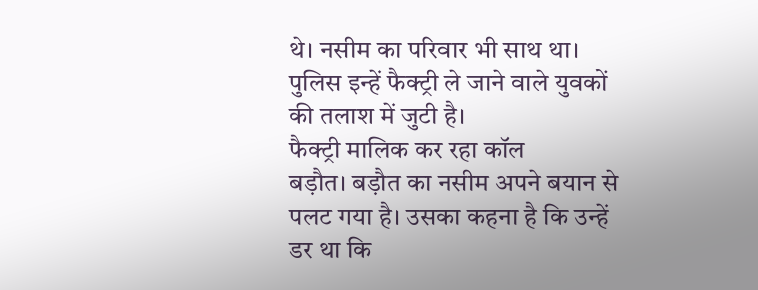थे। नसीम का परिवार भी साथ था। पुलिस इन्हें फैक्ट्री ले जाने वाले युवकों की तलाश में जुटी है।
फैक्ट्री मालिक कर रहा कॉल
बड़ौत। बड़ौत का नसीम अपने बयान से पलट गया है। उसका कहना है कि उन्हें डर था कि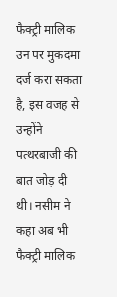फैक्ट्री मालिक उन पर मुकदमा दर्ज करा सकता है, इस वजह से उन्होंने पत्थरबाजी की बात जोड़ दी थी। नसीम ने कहा अब भी फैक्ट्री मालिक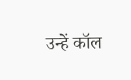उन्हें कॉल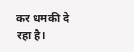कर धमकी दे रहा है।